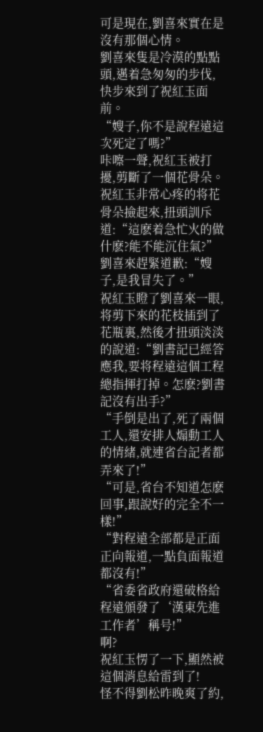可是現在,劉喜來實在是沒有那個心情。
劉喜來隻是冷漠的點點頭,邁着急匆匆的步伐,快步來到了祝紅玉面前。
“嫂子,你不是說程遠這次死定了嗎?”
咔嚓一聲,祝紅玉被打擾,剪斷了一個花骨朵。
祝紅玉非常心疼的将花骨朵撿起來,扭頭訓斥道:“這麽着急忙火的做什麽?能不能沉住氣?”
劉喜來趕緊道歉:“嫂子,是我冒失了。”
祝紅玉瞪了劉喜來一眼,将剪下來的花枝插到了花瓶裏,然後才扭頭淡淡的說道:“劉書記已經答應我,要将程遠這個工程總指揮打掉。怎麽?劉書記沒有出手?”
“手倒是出了,死了兩個工人,還安排人煽動工人的情緒,就連省台記者都弄來了!”
“可是,省台不知道怎麽回事,跟說好的完全不一樣!”
“對程遠全部都是正面正向報道,一點負面報道都沒有!”
“省委省政府還破格給程遠頒發了‘漢東先進工作者’稱号!”
啊?
祝紅玉愣了一下,顯然被這個消息給雷到了!
怪不得劉松昨晚爽了約,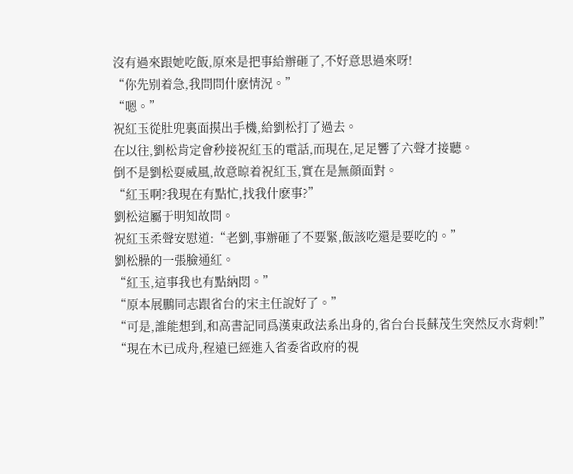沒有過來跟她吃飯,原來是把事給辦砸了,不好意思過來呀!
“你先别着急,我問問什麽情況。”
“嗯。”
祝紅玉從肚兜裏面摸出手機,給劉松打了過去。
在以往,劉松肯定會秒接祝紅玉的電話,而現在,足足響了六聲才接聽。
倒不是劉松耍威風,故意晾着祝紅玉,實在是無顔面對。
“紅玉啊?我現在有點忙,找我什麽事?”
劉松這屬于明知故問。
祝紅玉柔聲安慰道:“老劉,事辦砸了不要緊,飯該吃還是要吃的。”
劉松臊的一張臉通紅。
“紅玉,這事我也有點納悶。”
“原本展鵬同志跟省台的宋主任說好了。”
“可是,誰能想到,和高書記同爲漢東政法系出身的,省台台長蘇茂生突然反水背刺!”
“現在木已成舟,程遠已經進入省委省政府的視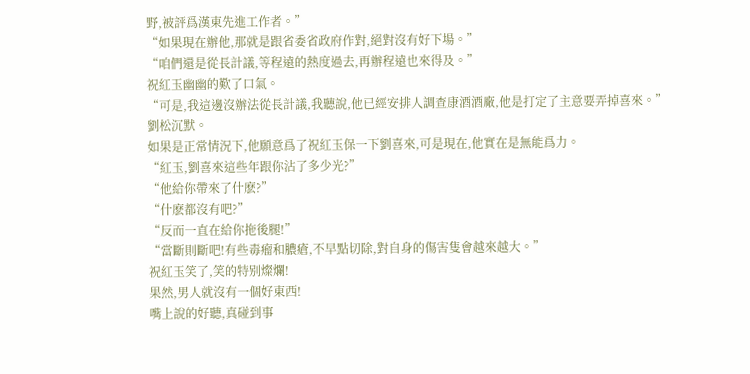野,被評爲漢東先進工作者。”
“如果現在辦他,那就是跟省委省政府作對,絕對沒有好下場。”
“咱們還是從長計議,等程遠的熱度過去,再辦程遠也來得及。”
祝紅玉幽幽的歎了口氣。
“可是,我這邊沒辦法從長計議,我聽說,他已經安排人調查康酒酒廠,他是打定了主意要弄掉喜來。”
劉松沉默。
如果是正常情況下,他願意爲了祝紅玉保一下劉喜來,可是現在,他實在是無能爲力。
“紅玉,劉喜來這些年跟你沾了多少光?”
“他給你帶來了什麽?”
“什麽都沒有吧?”
“反而一直在給你拖後腿!”
“當斷則斷吧!有些毒瘤和膿瘡,不早點切除,對自身的傷害隻會越來越大。”
祝紅玉笑了,笑的特别燦爛!
果然,男人就沒有一個好東西!
嘴上說的好聽,真碰到事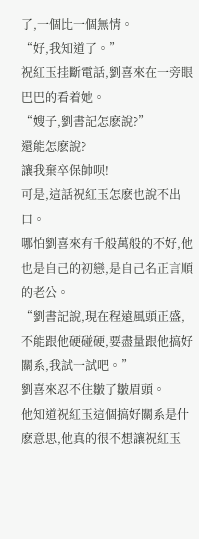了,一個比一個無情。
“好,我知道了。”
祝紅玉挂斷電話,劉喜來在一旁眼巴巴的看着她。
“嫂子,劉書記怎麽說?”
還能怎麽說?
讓我棄卒保帥呗!
可是,這話祝紅玉怎麽也說不出口。
哪怕劉喜來有千般萬般的不好,他也是自己的初戀,是自己名正言順的老公。
“劉書記說,現在程遠風頭正盛,不能跟他硬碰硬,要盡量跟他搞好關系,我試一試吧。”
劉喜來忍不住皺了皺眉頭。
他知道祝紅玉這個搞好關系是什麽意思,他真的很不想讓祝紅玉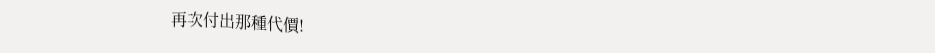再次付出那種代價!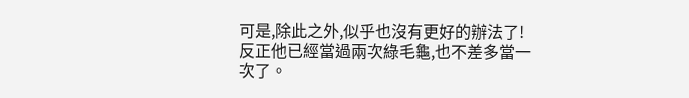可是,除此之外,似乎也沒有更好的辦法了!
反正他已經當過兩次綠毛龜,也不差多當一次了。